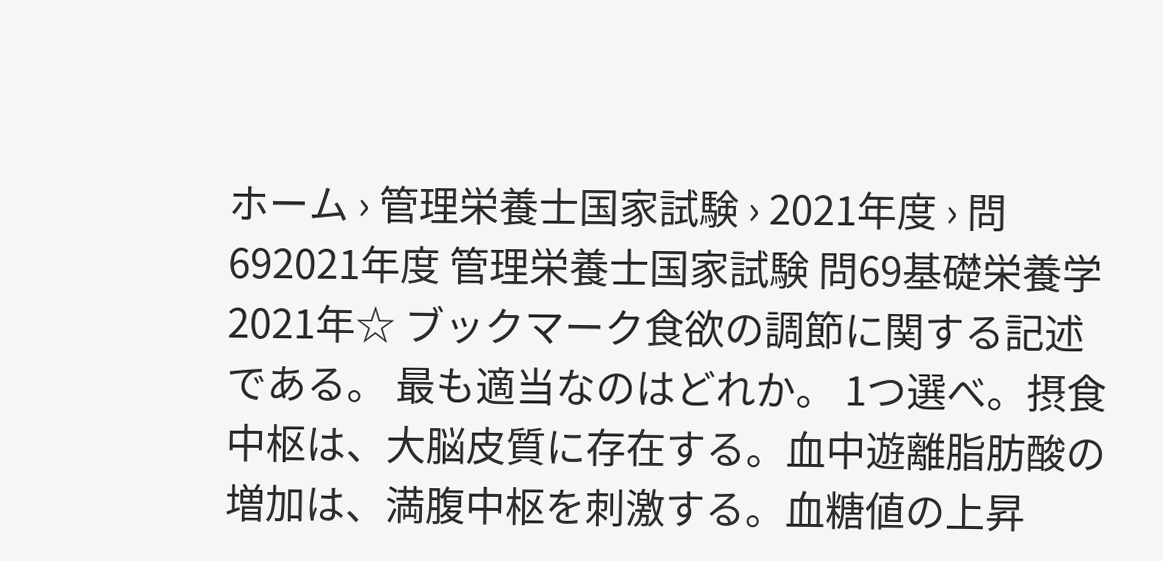ホーム › 管理栄養士国家試験 › 2021年度 › 問692021年度 管理栄養士国家試験 問69基礎栄養学2021年☆ ブックマーク食欲の調節に関する記述である。 最も適当なのはどれか。 1つ選べ。摂食中枢は、大脳皮質に存在する。血中遊離脂肪酸の増加は、満腹中枢を刺激する。血糖値の上昇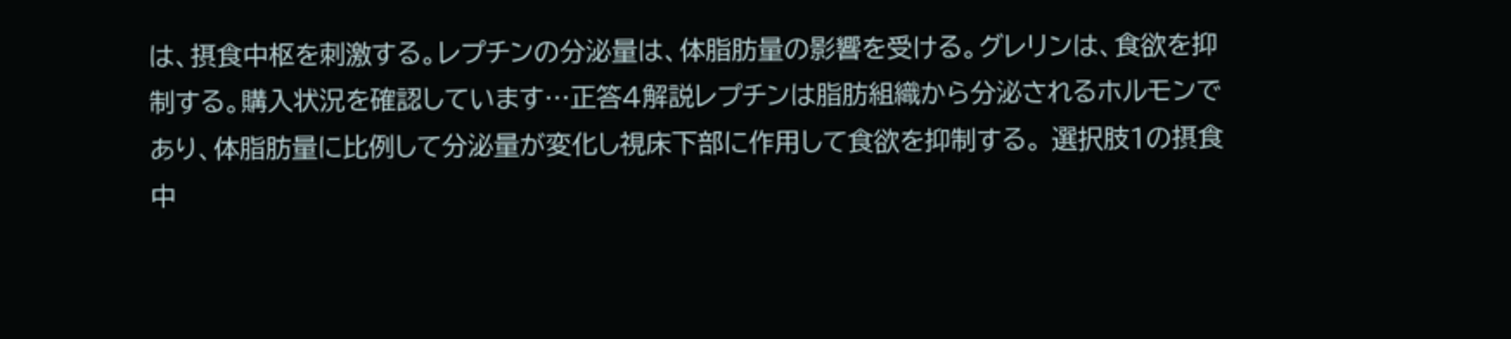は、摂食中枢を刺激する。レプチンの分泌量は、体脂肪量の影響を受ける。グレリンは、食欲を抑制する。購入状況を確認しています…正答4解説レプチンは脂肪組織から分泌されるホルモンであり、体脂肪量に比例して分泌量が変化し視床下部に作用して食欲を抑制する。 選択肢1の摂食中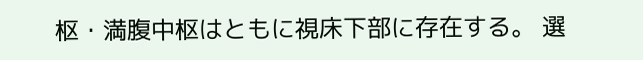枢・満腹中枢はともに視床下部に存在する。 選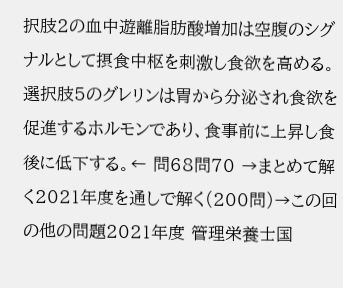択肢2の血中遊離脂肪酸増加は空腹のシグナルとして摂食中枢を刺激し食欲を高める。 選択肢5のグレリンは胃から分泌され食欲を促進するホルモンであり、食事前に上昇し食後に低下する。← 問68問70 →まとめて解く2021年度を通しで解く(200問)→この回の他の問題2021年度 管理栄養士国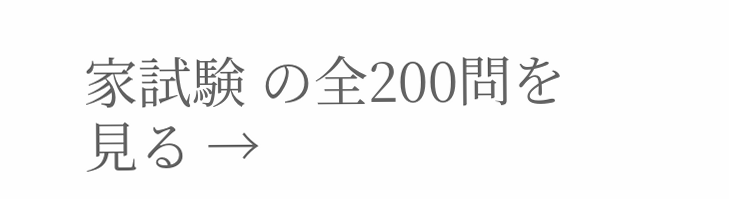家試験 の全200問を見る →